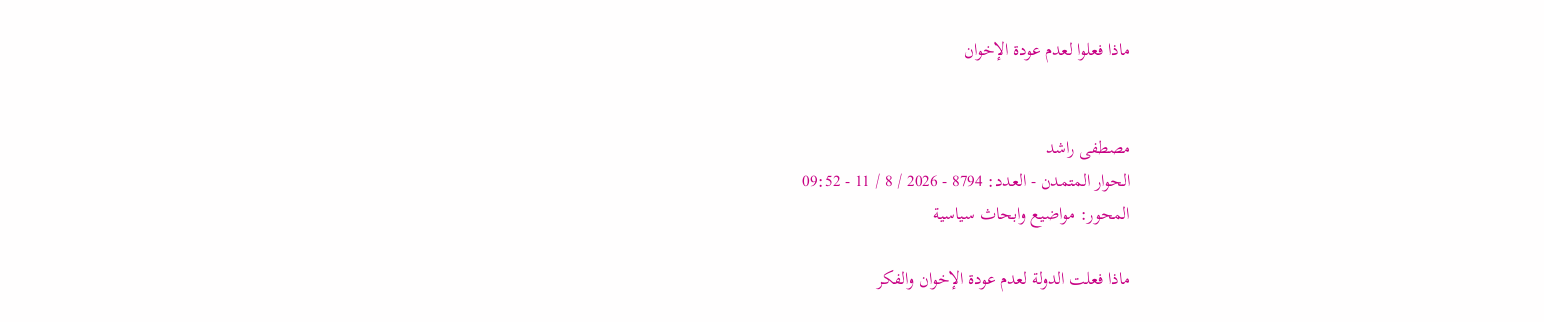ماذا فعلوا لعدم عودة الإخوان


مصطفى راشد
الحوار المتمدن - العدد: 8794 - 2026 / 8 / 11 - 09:52
المحور: مواضيع وابحاث سياسية

ماذا فعلت الدولة لعدم عودة الإخوان والفكر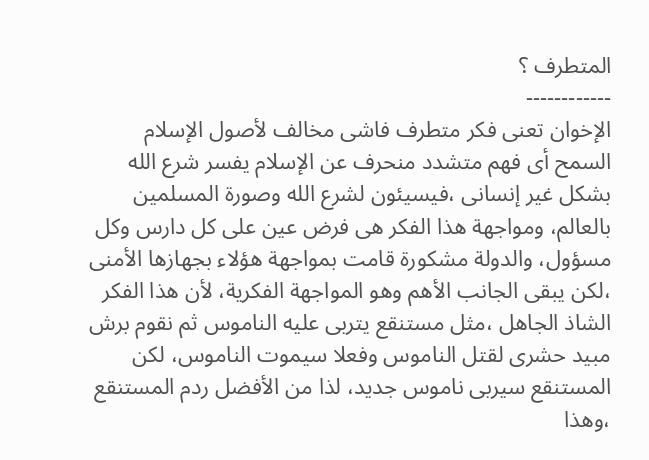المتطرف ؟
--‐---‐-‐---
الإخوان تعنى فكر متطرف فاشى مخالف لأصول الإسلام السمح أى فهم متشدد منحرف عن الإسلام يفسر شرع الله بشكل غير إنسانى ،فيسيئون لشرع الله وصورة المسلمين بالعالم، ومواجهة هذا الفكر هى فرض عين على كل دارس وكل مسؤول، والدولة مشكورة قامت بمواجهة هؤلاء بجهازها الأمنى ،لكن يبقى الجانب الأهم وهو المواجهة الفكرية، لأن هذا الفكر الشاذ الجاهل ،مثل مستنقع يتربى عليه الناموس ثم نقوم برش مبيد حشرى لقتل الناموس وفعلا سيموت الناموس، لكن المستنقع سيربى ناموس جديد، لذا من الأفضل ردم المستنقع ،وهذا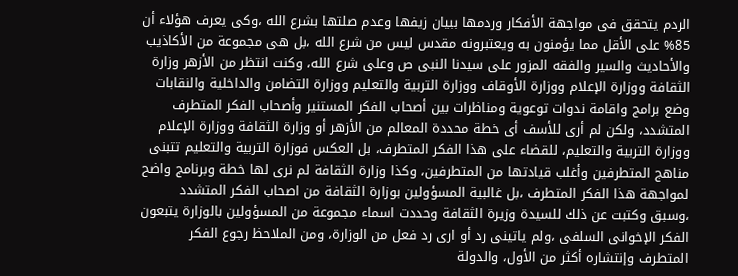الردم يتحقق فى مواجهة الأفكار وردمها ببيان زيفها وعدم صلتها بشرع الله ،وكى يعرف هؤلاء أن 85% على الأقل مما يؤمنون به ويعتبرونه مقدس ليس من شرع الله ،بل هى مجموعة من الأكاذيب والأحاديث والسير والفقه المزور على سيدنا النبى ص وعلى شرع الله، وكنت انتظر من الأزهر وزارة الثقافة ووزارة الإعلام ووزارة الأوقاف ووزارة التربية والتعليم ووزارة التضامن والداخلية والنقابات وضع برامج واقامة ندوات توعوية ومناظرات بين أصحاب الفكر المستنير وأصحاب الفكر المتطرف المتشدد، ولكن لم أرى للأسف أى خطة محددة المعالم من الأزهر أو وزارة الثقافة ووزارة الإعلام ووزارة التربية والتعليم، للقضاء على هذا الفكر المتطرف، بل العكس فوزارة التربية والتعليم تتبنى مناهج المتطرفين وأغلب قيادتها من المتطرفين، وكذا وزارة الثقافة لم نرى لها خطة وبرنامج واضح لمواجهة هذا الفكر المتطرف ،بل غالبية المسؤولين بوزارة الثقافة من اصحاب الفكر المتشدد ،وسبق وكتبت عن ذلك للسيدة وزيرة الثقافة وحددت اسماء مجموعة من المسؤولين بالوزارة يتبعون الفكر الإخوانى السلفى ،ولم ياتينى رد أو ارى رد فعل من الوزارة، ومن الملاحظ رجوع الفكر المتطرف وإنتشاره أكثر من الأول، والدولة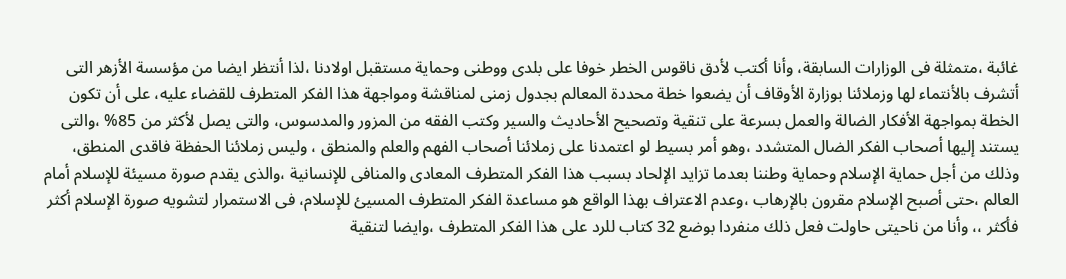غائبة ،متمثلة فى الوزارات السابقة، وأنا أكتب لأدق ناقوس الخطر خوفا على بلدى ووطنى وحماية مستقبل اولادنا ،لذا أنتظر ايضا من مؤسسة الأزهر التى أتشرف بالأنتماء لها وزملائنا بوزارة الأوقاف أن يضعوا خطة محددة المعالم بجدول زمنى لمناقشة ومواجهة هذا الفكر المتطرف للقضاء عليه، على أن تكون الخطة بمواجهة الأفكار الضالة والعمل بسرعة على تنقية وتصحيح الأحاديث والسير وكتب الفقه من المزور والمدسوس، والتى يصل لأكثر من 85% ،والتى يستند إليها أصحاب الفكر الضال المتشدد ،وهو أمر بسيط لو اعتمدنا على زملائنا أصحاب الفهم والعلم والمنطق ، وليس زملائنا الحفظة فاقدى المنطق، وذلك من أجل حماية الإسلام وحماية وطننا بعدما تزايد الإلحاد بسبب هذا الفكر المتطرف المعادى والمنافى للإنسانية ،والذى يقدم صورة مسيئة للإسلام أمام العالم ،حتى أصبح الإسلام مقرون بالإرهاب ،وعدم الاعتراف بهذا الواقع هو مساعدة الفكر المتطرف المسيئ للإسلام، فى الاستمرار لتشويه صورة الإسلام أكثر فأكثر ،، وأنا من ناحيتى حاولت فعل ذلك منفردا بوضع 32 كتاب للرد على هذا الفكر المتطرف ،وايضا لتنقية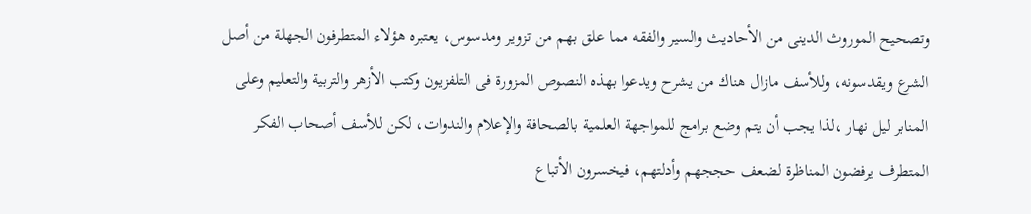وتصحيح الموروث الدينى من الأحاديث والسير والفقه مما علق بهم من تزوير ومدسوس، يعتبره هؤلاء المتطرفون الجهلة من أصل الشرع ويقدسونه، وللأسف مازال هناك من يشرح ويدعوا بهذه النصوص المزورة فى التلفزيون وكتب الأزهر والتربية والتعليم وعلى المنابر ليل نهار ،لذا يجب أن يتم وضع برامج للمواجهة العلمية بالصحافة والإعلام والندوات، لكن للأسف أصحاب الفكر المتطرف يرفضون المناظرة لضعف حججهم وأدلتهم، فيخسرون الأتباع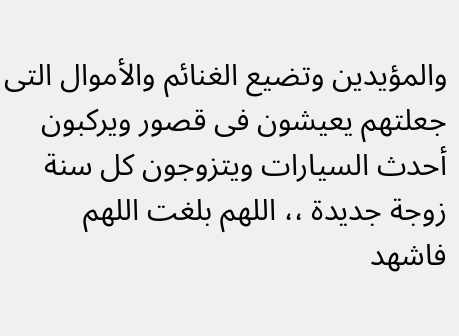والمؤيدين وتضيع الغنائم والأموال التى جعلتهم يعيشون فى قصور ويركبون أحدث السيارات ويتزوجون كل سنة زوجة جديدة ،، اللهم بلغت اللهم فاشهد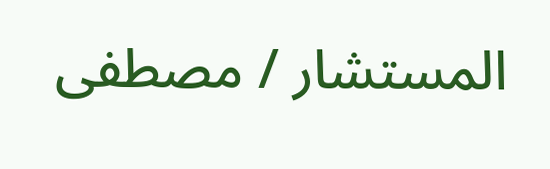المستشار / مصطفى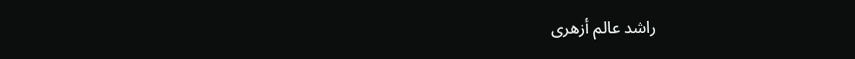راشد عالم أزهرى